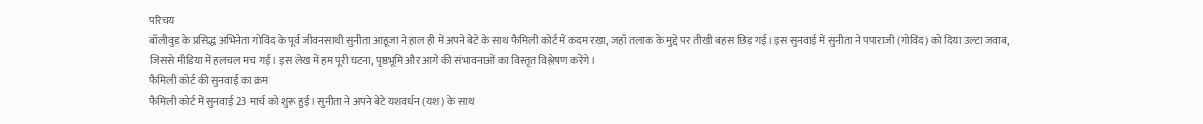परिचय
बॉलीवुड के प्रसिद्ध अभिनेता गोविंद के पूर्व जीवनसाथी सुनीता आहूजा ने हाल ही में अपने बेटे के साथ फैमिली कोर्ट में कदम रखा, जहाँ तलाक के मुद्दे पर तीखी बहस छिड़ गई। इस सुनवाई में सुनीता ने पपाराजी (गोविंद) को दिया उल्टा जवाब, जिससे मीडिया में हलचल मच गई। इस लेख में हम पूरी घटना, पृष्ठभूमि और आगे की संभावनाओं का विस्तृत विश्लेषण करेंगे।
फैमिली कोर्ट की सुनवाई का क्रम
फैमिली कोर्ट में सुनवाई 23 मार्च को शुरू हुई। सुनीता ने अपने बेटे यशवर्धन (यश) के साथ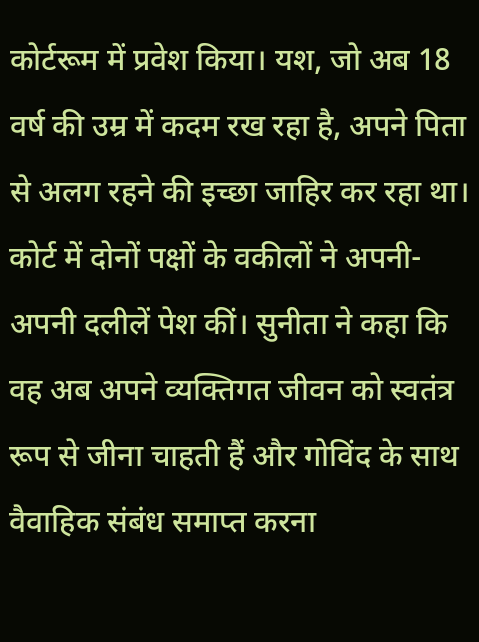कोर्टरूम में प्रवेश किया। यश, जो अब 18 वर्ष की उम्र में कदम रख रहा है, अपने पिता से अलग रहने की इच्छा जाहिर कर रहा था। कोर्ट में दोनों पक्षों के वकीलों ने अपनी-अपनी दलीलें पेश कीं। सुनीता ने कहा कि वह अब अपने व्यक्तिगत जीवन को स्वतंत्र रूप से जीना चाहती हैं और गोविंद के साथ वैवाहिक संबंध समाप्त करना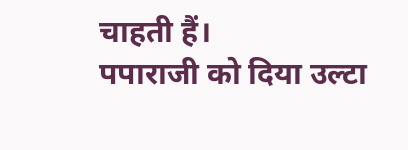चाहती हैं।
पपाराजी को दिया उल्टा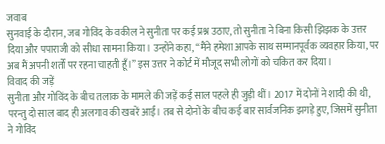जवाब
सुनवाई के दौरान, जब गोविंद के वकील ने सुनीता पर कई प्रश्न उठाए, तो सुनीता ने बिना किसी झिझक के उत्तर दिया और पपाराजी को सीधा सामना किया। उन्होंने कहा, “मैंने हमेशा आपके साथ सम्मानपूर्वक व्यवहार किया, पर अब मैं अपनी शर्तों पर रहना चाहती हूँ।” इस उत्तर ने कोर्ट में मौजूद सभी लोगों को चकित कर दिया।
विवाद की जड़ें
सुनीता और गोविंद के बीच तलाक के मामले की जड़ें कई साल पहले ही जुड़ी थीं। 2017 में दोनों ने शादी की थी, परन्तु दो साल बाद ही अलगाव की खबरें आईं। तब से दोनों के बीच कई बार सार्वजनिक झगड़े हुए, जिसमें सुनीता ने गोविंद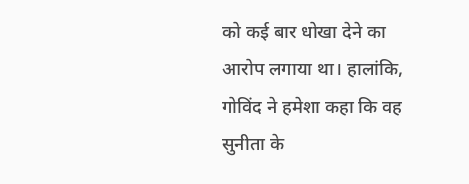को कई बार धोखा देने का आरोप लगाया था। हालांकि, गोविंद ने हमेशा कहा कि वह सुनीता के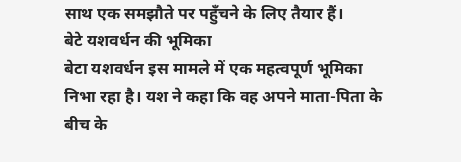साथ एक समझौते पर पहुँचने के लिए तैयार हैं।
बेटे यशवर्धन की भूमिका
बेटा यशवर्धन इस मामले में एक महत्वपूर्ण भूमिका निभा रहा है। यश ने कहा कि वह अपने माता-पिता के बीच के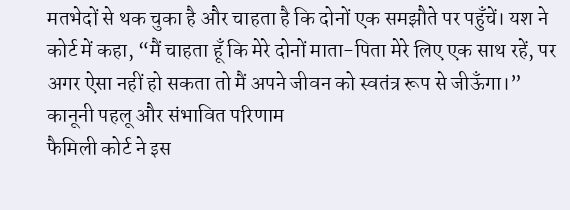मतभेदों से थक चुका है और चाहता है कि दोनों एक समझौते पर पहुँचें। यश ने कोर्ट में कहा, “मैं चाहता हूँ कि मेरे दोनों माता-पिता मेरे लिए एक साथ रहें, पर अगर ऐसा नहीं हो सकता तो मैं अपने जीवन को स्वतंत्र रूप से जीऊँगा।”
कानूनी पहलू और संभावित परिणाम
फैमिली कोर्ट ने इस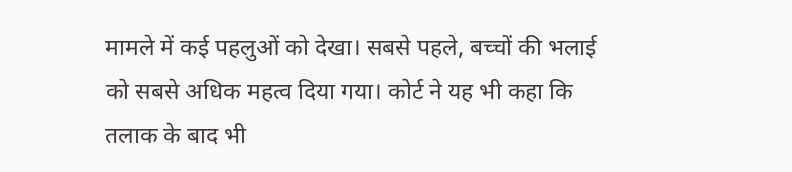मामले में कई पहलुओं को देखा। सबसे पहले, बच्चों की भलाई को सबसे अधिक महत्व दिया गया। कोर्ट ने यह भी कहा कि तलाक के बाद भी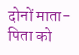दोनों माता-पिता को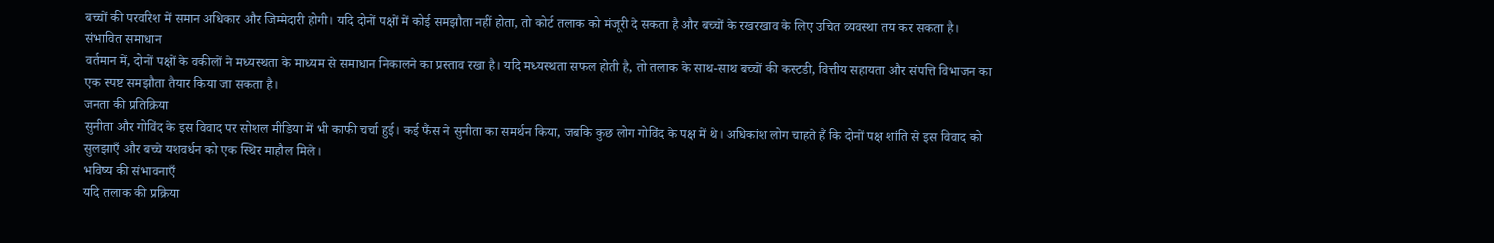बच्चों की परवरिश में समान अधिकार और जिम्मेदारी होगी। यदि दोनों पक्षों में कोई समझौता नहीं होता, तो कोर्ट तलाक को मंजूरी दे सकता है और बच्चों के रखरखाव के लिए उचित व्यवस्था तय कर सकता है।
संभावित समाधान
वर्तमान में, दोनों पक्षों के वकीलों ने मध्यस्थता के माध्यम से समाधान निकालने का प्रस्ताव रखा है। यदि मध्यस्थता सफल होती है, तो तलाक के साथ-साथ बच्चों की कस्टडी, वित्तीय सहायता और संपत्ति विभाजन का एक स्पष्ट समझौता तैयार किया जा सकता है।
जनता की प्रतिक्रिया
सुनीता और गोविंद के इस विवाद पर सोशल मीडिया में भी काफी चर्चा हुई। कई फैंस ने सुनीता का समर्थन किया, जबकि कुछ लोग गोविंद के पक्ष में थे। अधिकांश लोग चाहते हैं कि दोनों पक्ष शांति से इस विवाद को सुलझाएँ और बच्चे यशवर्धन को एक स्थिर माहौल मिले।
भविष्य की संभावनाएँ
यदि तलाक की प्रक्रिया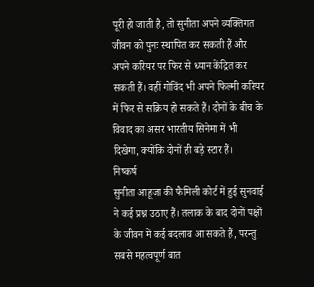पूरी हो जाती है, तो सुनीता अपने व्यक्तिगत जीवन को पुनः स्थापित कर सकती हैं और अपने करियर पर फिर से ध्यान केंद्रित कर सकती हैं। वहीं गोविंद भी अपने फिल्मी करियर में फिर से सक्रिय हो सकते हैं। दोनों के बीच के विवाद का असर भारतीय सिनेमा में भी दिखेगा, क्योंकि दोनों ही बड़े स्टार हैं।
निष्कर्ष
सुनीता आहूजा की फैमिली कोर्ट में हुई सुनवाई ने कई प्रश्न उठाए हैं। तलाक के बाद दोनों पक्षों के जीवन में कई बदलाव आ सकते हैं, परन्तु सबसे महत्वपूर्ण बात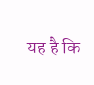यह है कि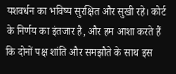यशवर्धन का भविष्य सुरक्षित और सुखी रहे। कोर्ट के निर्णय का इंतजार है, और हम आशा करते हैं कि दोनों पक्ष शांति और समझौते के साथ इस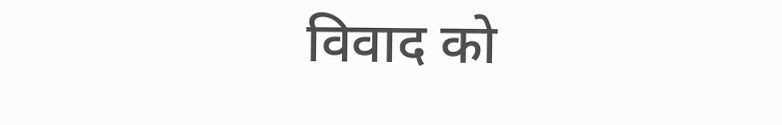विवाद को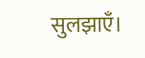सुलझाएँ।